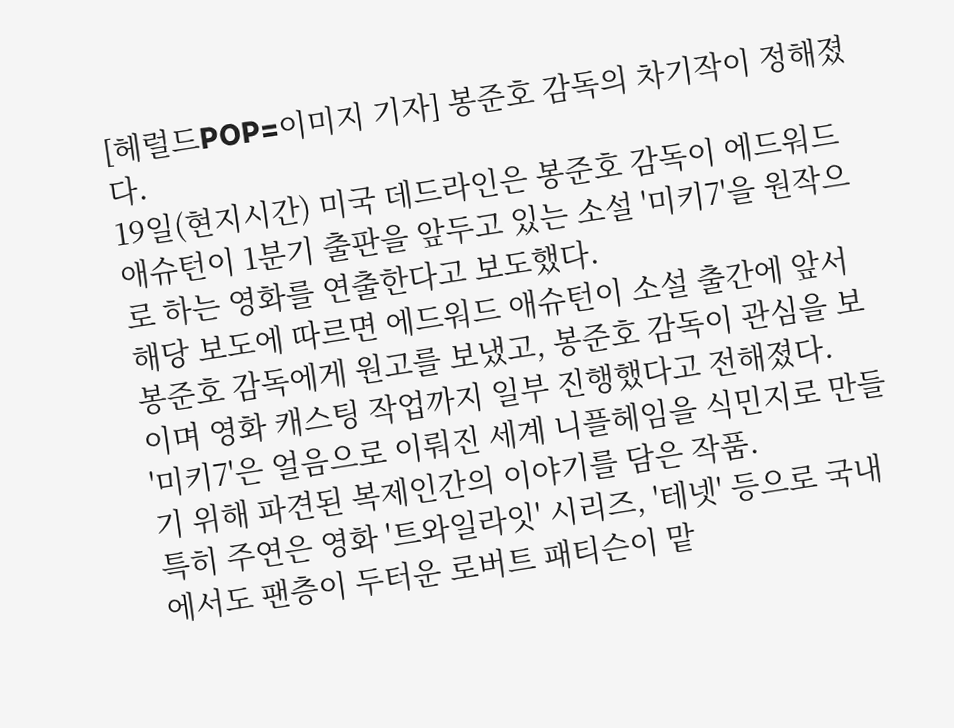[헤럴드POP=이미지 기자] 봉준호 감독의 차기작이 정해졌다.
19일(현지시간) 미국 데드라인은 봉준호 감독이 에드워드 애슈턴이 1분기 출판을 앞두고 있는 소설 '미키7'을 원작으로 하는 영화를 연출한다고 보도했다.
해당 보도에 따르면 에드워드 애슈턴이 소설 출간에 앞서 봉준호 감독에게 원고를 보냈고, 봉준호 감독이 관심을 보이며 영화 캐스팅 작업까지 일부 진행했다고 전해졌다.
'미키7'은 얼음으로 이뤄진 세계 니플헤임을 식민지로 만들기 위해 파견된 복제인간의 이야기를 담은 작품.
특히 주연은 영화 '트와일라잇' 시리즈, '테넷' 등으로 국내에서도 팬층이 두터운 로버트 패티슨이 맡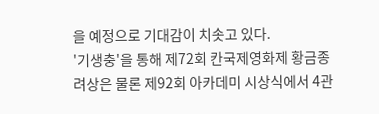을 예정으로 기대감이 치솟고 있다.
'기생충'을 통해 제72회 칸국제영화제 황금종려상은 물론 제92회 아카데미 시상식에서 4관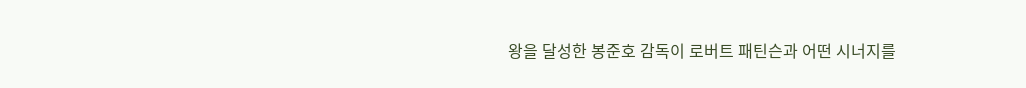왕을 달성한 봉준호 감독이 로버트 패틴슨과 어떤 시너지를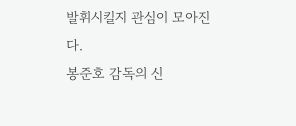발휘시킬지 관심이 모아진다.
봉준호 감독의 신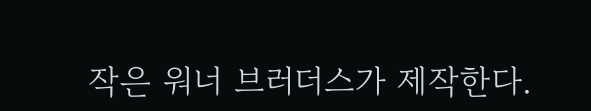작은 워너 브러더스가 제작한다.